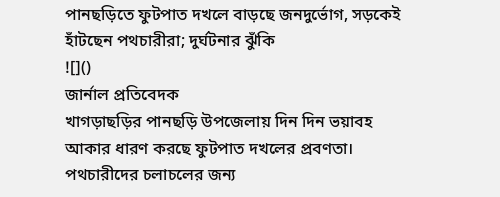পানছড়িতে ফুটপাত দখলে বাড়ছে জনদুর্ভোগ, সড়কেই হাঁটছেন পথচারীরা; দুর্ঘটনার ঝুঁকি
![]()
জার্নাল প্রতিবেদক
খাগড়াছড়ির পানছড়ি উপজেলায় দিন দিন ভয়াবহ আকার ধারণ করছে ফুটপাত দখলের প্রবণতা। পথচারীদের চলাচলের জন্য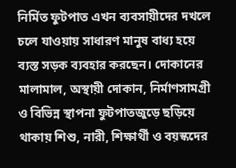নির্মিত ফুটপাত এখন ব্যবসায়ীদের দখলে চলে যাওয়ায় সাধারণ মানুষ বাধ্য হয়ে ব্যস্ত সড়ক ব্যবহার করছেন। দোকানের মালামাল, অস্থায়ী দোকান, নির্মাণসামগ্রী ও বিভিন্ন স্থাপনা ফুটপাতজুড়ে ছড়িয়ে থাকায় শিশু, নারী, শিক্ষার্থী ও বয়স্কদের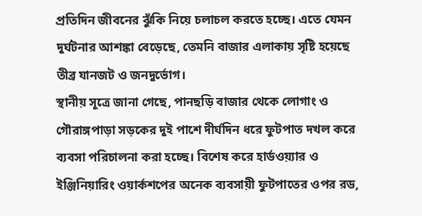প্রতিদিন জীবনের ঝুঁকি নিয়ে চলাচল করতে হচ্ছে। এতে যেমন দুর্ঘটনার আশঙ্কা বেড়েছে, তেমনি বাজার এলাকায় সৃষ্টি হয়েছে তীব্র যানজট ও জনদুর্ভোগ।
স্থানীয় সূত্রে জানা গেছে, পানছড়ি বাজার থেকে লোগাং ও গৌরাঙ্গপাড়া সড়কের দুই পাশে দীর্ঘদিন ধরে ফুটপাত দখল করে ব্যবসা পরিচালনা করা হচ্ছে। বিশেষ করে হার্ডওয়্যার ও ইঞ্জিনিয়ারিং ওয়ার্কশপের অনেক ব্যবসায়ী ফুটপাতের ওপর রড,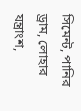সিমেন্ট, পানির ড্রাম, লোহার যন্ত্রাংশ,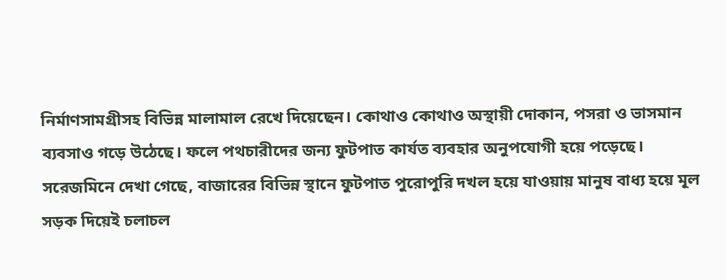নির্মাণসামগ্রীসহ বিভিন্ন মালামাল রেখে দিয়েছেন। কোথাও কোথাও অস্থায়ী দোকান, পসরা ও ভাসমান ব্যবসাও গড়ে উঠেছে। ফলে পথচারীদের জন্য ফুটপাত কার্যত ব্যবহার অনুপযোগী হয়ে পড়েছে।
সরেজমিনে দেখা গেছে, বাজারের বিভিন্ন স্থানে ফুটপাত পুরোপুরি দখল হয়ে যাওয়ায় মানুষ বাধ্য হয়ে মূল সড়ক দিয়েই চলাচল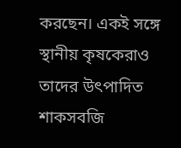করছেন। একই সঙ্গে স্থানীয় কৃষকেরাও তাদের উৎপাদিত শাকসবজি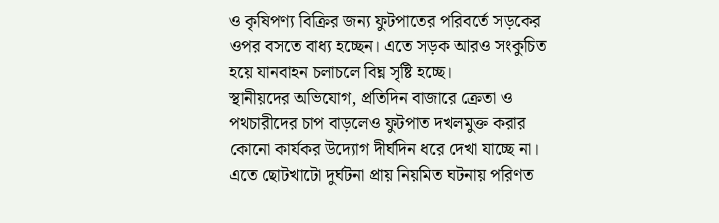ও কৃষিপণ্য বিক্রির জন্য ফুটপাতের পরিবর্তে সড়কের ওপর বসতে বাধ্য হচ্ছেন। এতে সড়ক আরও সংকুচিত হয়ে যানবাহন চলাচলে বিঘ্ন সৃষ্টি হচ্ছে।
স্থানীয়দের অভিযোগ, প্রতিদিন বাজারে ক্রেতা ও পথচারীদের চাপ বাড়লেও ফুটপাত দখলমুক্ত করার কোনো কার্যকর উদ্যোগ দীর্ঘদিন ধরে দেখা যাচ্ছে না। এতে ছোটখাটো দুর্ঘটনা প্রায় নিয়মিত ঘটনায় পরিণত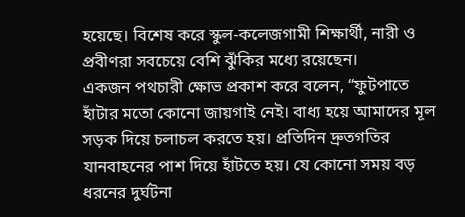হয়েছে। বিশেষ করে স্কুল-কলেজগামী শিক্ষার্থী, নারী ও প্রবীণরা সবচেয়ে বেশি ঝুঁকির মধ্যে রয়েছেন।
একজন পথচারী ক্ষোভ প্রকাশ করে বলেন, “ফুটপাতে হাঁটার মতো কোনো জায়গাই নেই। বাধ্য হয়ে আমাদের মূল সড়ক দিয়ে চলাচল করতে হয়। প্রতিদিন দ্রুতগতির যানবাহনের পাশ দিয়ে হাঁটতে হয়। যে কোনো সময় বড় ধরনের দুর্ঘটনা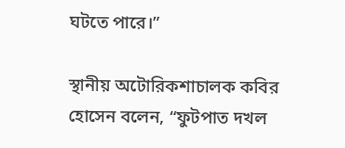ঘটতে পারে।”

স্থানীয় অটোরিকশাচালক কবির হোসেন বলেন, “ফুটপাত দখল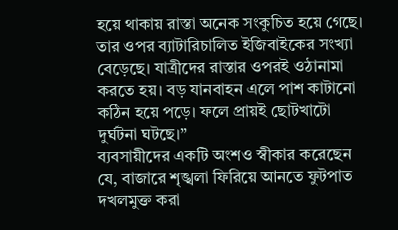হয়ে থাকায় রাস্তা অনেক সংকুচিত হয়ে গেছে। তার ওপর ব্যাটারিচালিত ইজিবাইকের সংখ্যা বেড়েছে। যাত্রীদের রাস্তার ওপরই ওঠানামা করতে হয়। বড় যানবাহন এলে পাশ কাটানো কঠিন হয়ে পড়ে। ফলে প্রায়ই ছোটখাটো দুর্ঘটনা ঘটছে।”
ব্যবসায়ীদের একটি অংশও স্বীকার করেছেন যে, বাজারে শৃঙ্খলা ফিরিয়ে আনতে ফুটপাত দখলমুক্ত করা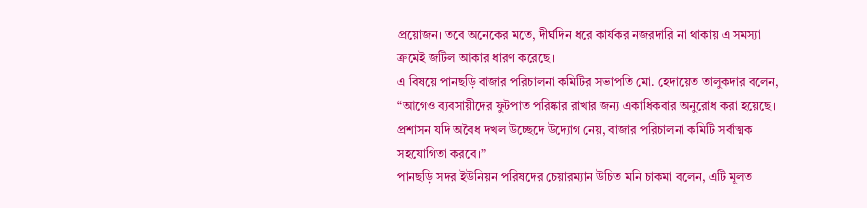প্রয়োজন। তবে অনেকের মতে, দীর্ঘদিন ধরে কার্যকর নজরদারি না থাকায় এ সমস্যা ক্রমেই জটিল আকার ধারণ করেছে।
এ বিষয়ে পানছড়ি বাজার পরিচালনা কমিটির সভাপতি মো. হেদায়েত তালুকদার বলেন, “আগেও ব্যবসায়ীদের ফুটপাত পরিষ্কার রাখার জন্য একাধিকবার অনুরোধ করা হয়েছে। প্রশাসন যদি অবৈধ দখল উচ্ছেদে উদ্যোগ নেয়, বাজার পরিচালনা কমিটি সর্বাত্মক সহযোগিতা করবে।”
পানছড়ি সদর ইউনিয়ন পরিষদের চেয়ারম্যান উচিত মনি চাকমা বলেন, এটি মূলত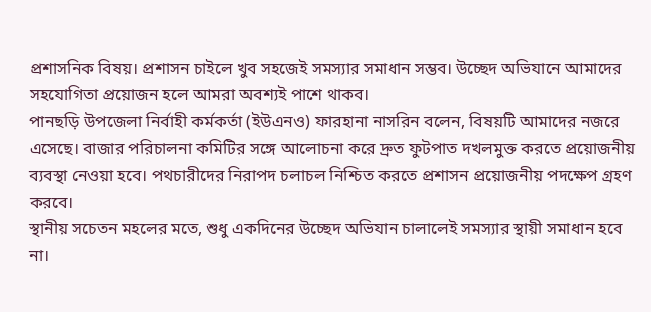প্রশাসনিক বিষয়। প্রশাসন চাইলে খুব সহজেই সমস্যার সমাধান সম্ভব। উচ্ছেদ অভিযানে আমাদের সহযোগিতা প্রয়োজন হলে আমরা অবশ্যই পাশে থাকব।
পানছড়ি উপজেলা নির্বাহী কর্মকর্তা (ইউএনও) ফারহানা নাসরিন বলেন, বিষয়টি আমাদের নজরে এসেছে। বাজার পরিচালনা কমিটির সঙ্গে আলোচনা করে দ্রুত ফুটপাত দখলমুক্ত করতে প্রয়োজনীয় ব্যবস্থা নেওয়া হবে। পথচারীদের নিরাপদ চলাচল নিশ্চিত করতে প্রশাসন প্রয়োজনীয় পদক্ষেপ গ্রহণ করবে।
স্থানীয় সচেতন মহলের মতে, শুধু একদিনের উচ্ছেদ অভিযান চালালেই সমস্যার স্থায়ী সমাধান হবে না।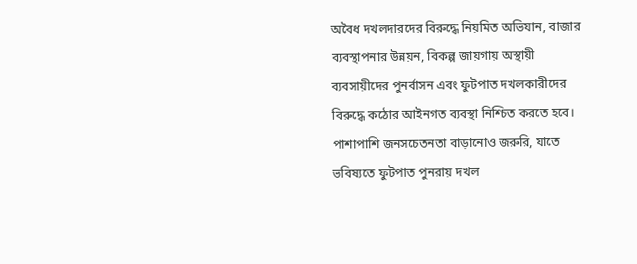অবৈধ দখলদারদের বিরুদ্ধে নিয়মিত অভিযান, বাজার ব্যবস্থাপনার উন্নয়ন, বিকল্প জায়গায় অস্থায়ী ব্যবসায়ীদের পুনর্বাসন এবং ফুটপাত দখলকারীদের বিরুদ্ধে কঠোর আইনগত ব্যবস্থা নিশ্চিত করতে হবে। পাশাপাশি জনসচেতনতা বাড়ানোও জরুরি, যাতে ভবিষ্যতে ফুটপাত পুনরায় দখল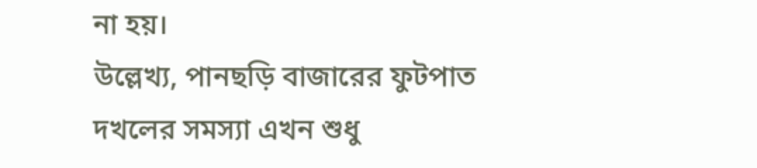না হয়।
উল্লেখ্য, পানছড়ি বাজারের ফুটপাত দখলের সমস্যা এখন শুধু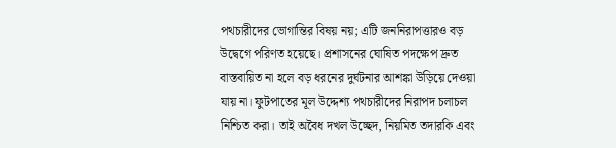পথচারীদের ভোগান্তির বিষয় নয়; এটি জননিরাপত্তারও বড় উদ্বেগে পরিণত হয়েছে। প্রশাসনের ঘোষিত পদক্ষেপ দ্রুত বাস্তবায়িত না হলে বড় ধরনের দুর্ঘটনার আশঙ্কা উড়িয়ে দেওয়া যায় না। ফুটপাতের মূল উদ্দেশ্য পথচারীদের নিরাপদ চলাচল নিশ্চিত করা। তাই অবৈধ দখল উচ্ছেদ, নিয়মিত তদারকি এবং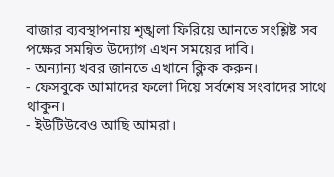বাজার ব্যবস্থাপনায় শৃঙ্খলা ফিরিয়ে আনতে সংশ্লিষ্ট সব পক্ষের সমন্বিত উদ্যোগ এখন সময়ের দাবি।
- অন্যান্য খবর জানতে এখানে ক্লিক করুন।
- ফেসবুকে আমাদের ফলো দিয়ে সর্বশেষ সংবাদের সাথে থাকুন।
- ইউটিউবেও আছি আমরা।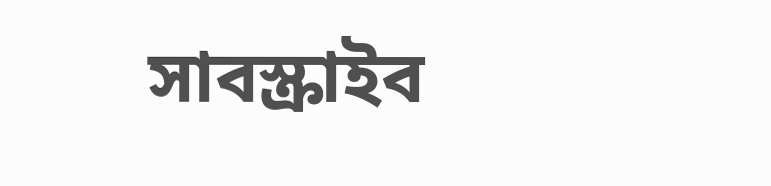সাবস্ক্রাইব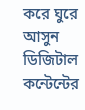করে ঘুরে আসুন ডিজিটাল কন্টেন্টের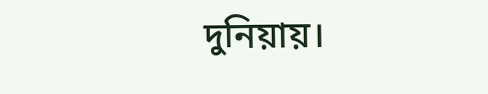দুনিয়ায়।